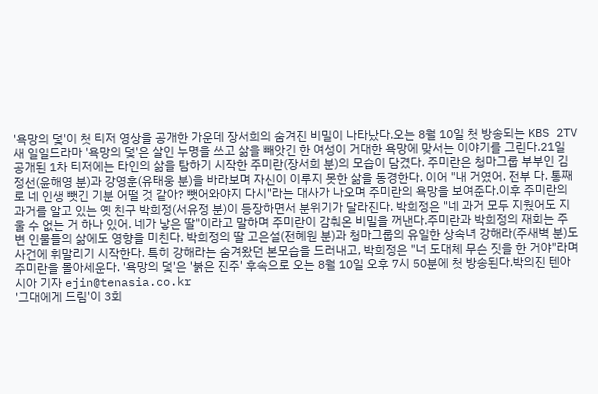'욕망의 덫'이 첫 티저 영상을 공개한 가운데 장서희의 숨겨진 비밀이 나타났다.오는 8월 10일 첫 방송되는 KBS 2TV 새 일일드라마 '욕망의 덫'은 살인 누명을 쓰고 삶을 빼앗긴 한 여성이 거대한 욕망에 맞서는 이야기를 그린다.21일 공개된 1차 티저에는 타인의 삶을 탐하기 시작한 주미란(장서희 분)의 모습이 담겼다. 주미란은 청마그룹 부부인 김정선(윤해영 분)과 강영훈(유태웅 분)을 바라보며 자신이 이루지 못한 삶을 동경한다. 이어 "내 거였어. 전부 다. 통째로 네 인생 뺏긴 기분 어떨 것 같아? 뺏어와야지 다시"라는 대사가 나오며 주미란의 욕망을 보여준다.이후 주미란의 과거를 알고 있는 옛 친구 박희정(서유정 분)이 등장하면서 분위기가 달라진다. 박희정은 "네 과거 모두 지웠어도 지울 수 없는 거 하나 있어. 네가 낳은 딸"이라고 말하며 주미란이 감춰온 비밀을 꺼낸다.주미란과 박희정의 재회는 주변 인물들의 삶에도 영향을 미친다. 박희정의 딸 고은설(전혜원 분)과 청마그룹의 유일한 상속녀 강해라(주새벽 분)도 사건에 휘말리기 시작한다. 특히 강해라는 숨겨왔던 본모습을 드러내고, 박희정은 "너 도대체 무슨 짓을 한 거야"라며 주미란을 몰아세운다. '욕망의 덫'은 '붉은 진주' 후속으로 오는 8월 10일 오후 7시 50분에 첫 방송된다.박의진 텐아시아 기자 ejin@tenasia.co.kr
'그대에게 드림'이 3회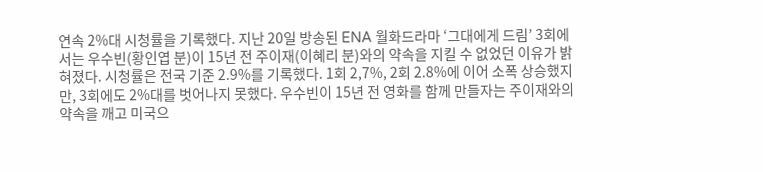연속 2%대 시청률을 기록했다. 지난 20일 방송된 ENA 월화드라마 ‘그대에게 드림’ 3회에서는 우수빈(황인엽 분)이 15년 전 주이재(이혜리 분)와의 약속을 지킬 수 없었던 이유가 밝혀졌다. 시청률은 전국 기준 2.9%를 기록했다. 1회 2,7%, 2회 2.8%에 이어 소폭 상승했지만, 3회에도 2%대를 벗어나지 못했다. 우수빈이 15년 전 영화를 함께 만들자는 주이재와의 약속을 깨고 미국으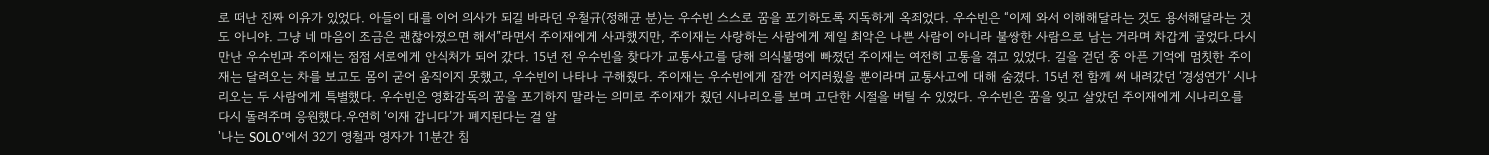로 떠난 진짜 이유가 있었다. 아들이 대를 이어 의사가 되길 바라던 우철규(정해균 분)는 우수빈 스스로 꿈을 포기하도록 지독하게 옥죄었다. 우수빈은 “이제 와서 이해해달라는 것도 용서해달라는 것도 아니야. 그냥 네 마음이 조금은 괜찮아졌으면 해서”라면서 주이재에게 사과했지만, 주이재는 사랑하는 사람에게 제일 최악은 나쁜 사람이 아니라 불쌍한 사람으로 남는 거라며 차갑게 굴었다.다시 만난 우수빈과 주이재는 점점 서로에게 안식처가 되어 갔다. 15년 전 우수빈을 찾다가 교통사고를 당해 의식불명에 빠졌던 주이재는 여전히 고통을 겪고 있었다. 길을 걷던 중 아픈 기억에 멈칫한 주이재는 달려오는 차를 보고도 몸이 굳어 움직이지 못했고, 우수빈이 나타나 구해줬다. 주이재는 우수빈에게 잠깐 어지러웠을 뿐이라며 교통사고에 대해 숨겼다. 15년 전 함께 써 내려갔던 ‘경성연가’ 시나리오는 두 사람에게 특별했다. 우수빈은 영화감독의 꿈을 포기하지 말라는 의미로 주이재가 줬던 시나리오를 보며 고단한 시절을 버틸 수 있었다. 우수빈은 꿈을 잊고 살았던 주이재에게 시나리오를 다시 돌려주며 응원했다.우연히 ‘이재 갑니다’가 폐지된다는 걸 알
'나는 SOLO'에서 32기 영철과 영자가 11분간 침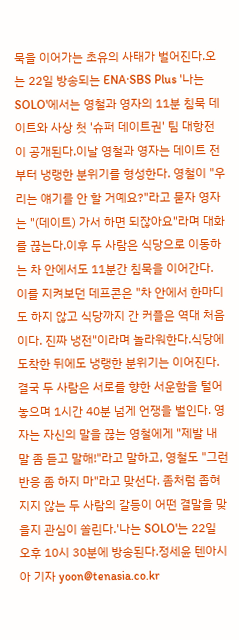묵을 이어가는 초유의 사태가 벌어진다.오는 22일 방송되는 ENA·SBS Plus '나는 SOLO'에서는 영철과 영자의 11분 침묵 데이트와 사상 첫 '슈퍼 데이트권' 팀 대항전이 공개된다.이날 영철과 영자는 데이트 전부터 냉랭한 분위기를 형성한다. 영철이 "우리는 얘기를 안 할 거예요?"라고 묻자 영자는 "(데이트) 가서 하면 되잖아요"라며 대화를 끊는다.이후 두 사람은 식당으로 이동하는 차 안에서도 11분간 침묵을 이어간다. 이를 지켜보던 데프콘은 "차 안에서 한마디도 하지 않고 식당까지 간 커플은 역대 처음이다. 진짜 냉전"이라며 놀라워한다.식당에 도착한 뒤에도 냉랭한 분위기는 이어진다. 결국 두 사람은 서로를 향한 서운함을 털어놓으며 1시간 40분 넘게 언쟁을 벌인다. 영자는 자신의 말을 끊는 영철에게 "제발 내 말 좀 듣고 말해!"라고 말하고, 영철도 "그런 반응 좀 하지 마"라고 맞선다. 좀처럼 좁혀지지 않는 두 사람의 갈등이 어떤 결말을 맞을지 관심이 쏠린다.'나는 SOLO'는 22일 오후 10시 30분에 방송된다.정세윤 텐아시아 기자 yoon@tenasia.co.kr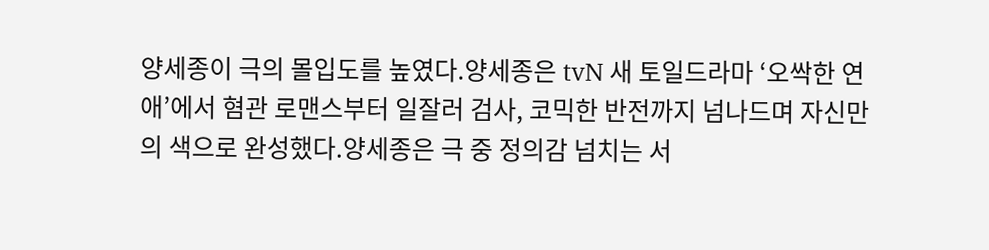양세종이 극의 몰입도를 높였다.양세종은 tvN 새 토일드라마 ‘오싹한 연애’에서 혐관 로맨스부터 일잘러 검사, 코믹한 반전까지 넘나드며 자신만의 색으로 완성했다.양세종은 극 중 정의감 넘치는 서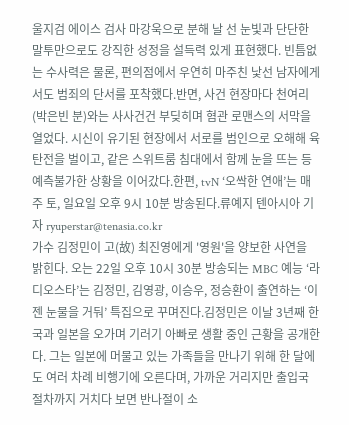울지검 에이스 검사 마강욱으로 분해 날 선 눈빛과 단단한 말투만으로도 강직한 성정을 설득력 있게 표현했다. 빈틈없는 수사력은 물론, 편의점에서 우연히 마주친 낯선 남자에게서도 범죄의 단서를 포착했다.반면, 사건 현장마다 천여리(박은빈 분)와는 사사건건 부딪히며 혐관 로맨스의 서막을 열었다. 시신이 유기된 현장에서 서로를 범인으로 오해해 육탄전을 벌이고, 같은 스위트룸 침대에서 함께 눈을 뜨는 등 예측불가한 상황을 이어갔다.한편, tvN ‘오싹한 연애’는 매주 토, 일요일 오후 9시 10분 방송된다.류예지 텐아시아 기자 ryuperstar@tenasia.co.kr
가수 김정민이 고(故) 최진영에게 '영원'을 양보한 사연을 밝힌다. 오는 22일 오후 10시 30분 방송되는 MBC 예능 ‘라디오스타’는 김정민, 김영광, 이승우, 정승환이 출연하는 ‘이젠 눈물을 거둬’ 특집으로 꾸며진다.김정민은 이날 3년째 한국과 일본을 오가며 기러기 아빠로 생활 중인 근황을 공개한다. 그는 일본에 머물고 있는 가족들을 만나기 위해 한 달에도 여러 차례 비행기에 오른다며, 가까운 거리지만 출입국 절차까지 거치다 보면 반나절이 소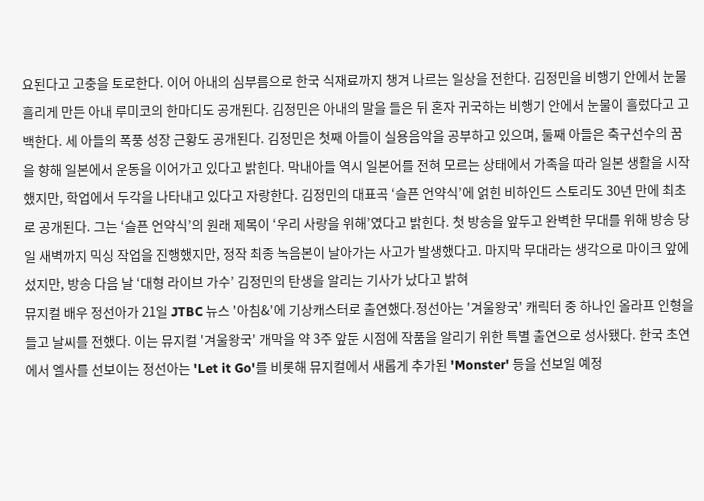요된다고 고충을 토로한다. 이어 아내의 심부름으로 한국 식재료까지 챙겨 나르는 일상을 전한다. 김정민을 비행기 안에서 눈물 흘리게 만든 아내 루미코의 한마디도 공개된다. 김정민은 아내의 말을 들은 뒤 혼자 귀국하는 비행기 안에서 눈물이 흘렀다고 고백한다. 세 아들의 폭풍 성장 근황도 공개된다. 김정민은 첫째 아들이 실용음악을 공부하고 있으며, 둘째 아들은 축구선수의 꿈을 향해 일본에서 운동을 이어가고 있다고 밝힌다. 막내아들 역시 일본어를 전혀 모르는 상태에서 가족을 따라 일본 생활을 시작했지만, 학업에서 두각을 나타내고 있다고 자랑한다. 김정민의 대표곡 ‘슬픈 언약식’에 얽힌 비하인드 스토리도 30년 만에 최초로 공개된다. 그는 ‘슬픈 언약식’의 원래 제목이 ‘우리 사랑을 위해’였다고 밝힌다. 첫 방송을 앞두고 완벽한 무대를 위해 방송 당일 새벽까지 믹싱 작업을 진행했지만, 정작 최종 녹음본이 날아가는 사고가 발생했다고. 마지막 무대라는 생각으로 마이크 앞에 섰지만, 방송 다음 날 ‘대형 라이브 가수’ 김정민의 탄생을 알리는 기사가 났다고 밝혀
뮤지컬 배우 정선아가 21일 JTBC 뉴스 '아침&'에 기상캐스터로 출연했다.정선아는 '겨울왕국' 캐릭터 중 하나인 올라프 인형을 들고 날씨를 전했다. 이는 뮤지컬 '겨울왕국' 개막을 약 3주 앞둔 시점에 작품을 알리기 위한 특별 출연으로 성사됐다. 한국 초연에서 엘사를 선보이는 정선아는 'Let it Go'를 비롯해 뮤지컬에서 새롭게 추가된 'Monster' 등을 선보일 예정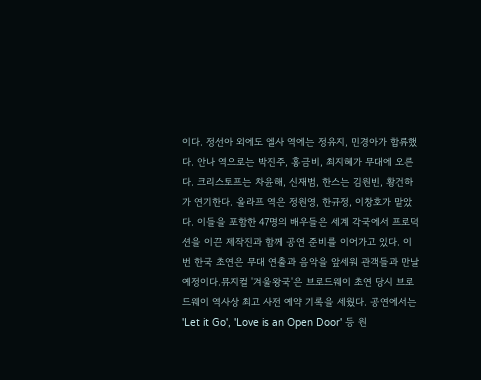이다. 정선아 외에도 엘사 역에는 정유지, 민경아가 합류했다. 안나 역으로는 박진주, 홍금비, 최지혜가 무대에 오른다. 크리스토프는 차윤해, 신재범, 한스는 김원빈, 황건하가 연기한다. 올라프 역은 정원영, 한규정, 이창호가 맡았다. 이들을 포함한 47명의 배우들은 세계 각국에서 프로덕션을 이끈 제작진과 함께 공연 준비를 이어가고 있다. 이번 한국 초연은 무대 연출과 음악을 앞세워 관객들과 만날 예정이다.뮤지컬 '겨울왕국'은 브로드웨이 초연 당시 브로드웨이 역사상 최고 사전 예약 기록을 세웠다. 공연에서는 'Let it Go', 'Love is an Open Door' 등 원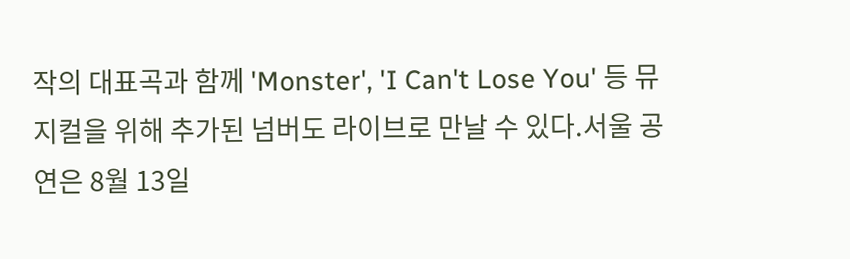작의 대표곡과 함께 'Monster', 'I Can't Lose You' 등 뮤지컬을 위해 추가된 넘버도 라이브로 만날 수 있다.서울 공연은 8월 13일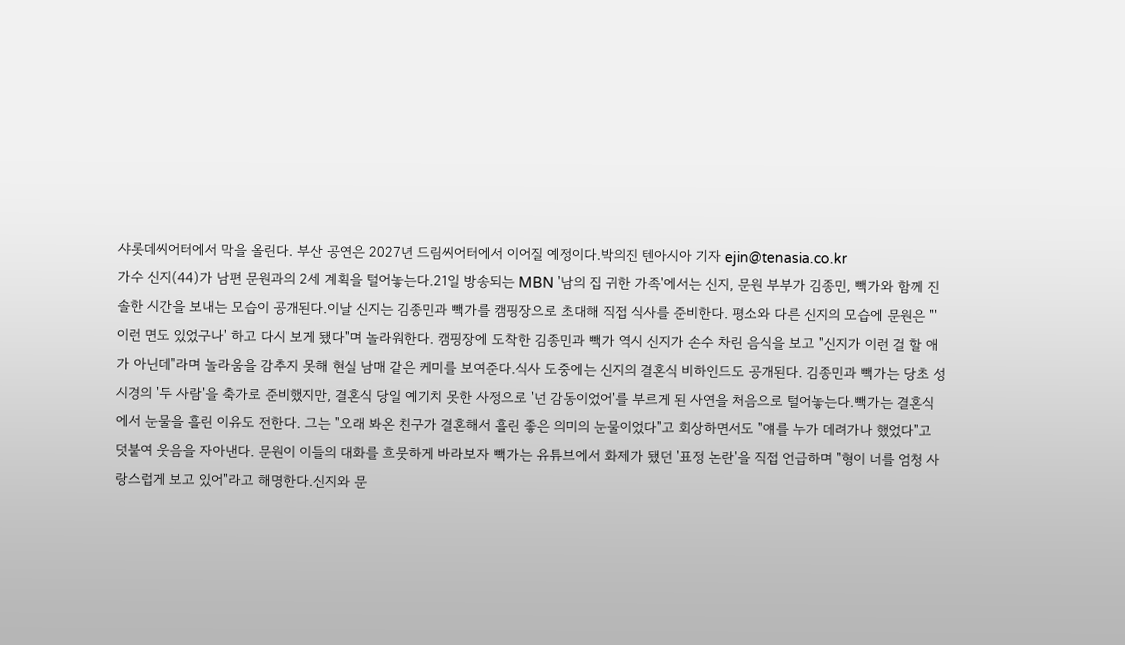샤롯데씨어터에서 막을 올린다. 부산 공연은 2027년 드림씨어터에서 이어질 예정이다.박의진 텐아시아 기자 ejin@tenasia.co.kr
가수 신지(44)가 남편 문원과의 2세 계획을 털어놓는다.21일 방송되는 MBN '남의 집 귀한 가족'에서는 신지, 문원 부부가 김종민, 빽가와 함께 진솔한 시간을 보내는 모습이 공개된다.이날 신지는 김종민과 빽가를 캠핑장으로 초대해 직접 식사를 준비한다. 평소와 다른 신지의 모습에 문원은 "'이런 면도 있었구나' 하고 다시 보게 됐다"며 놀라워한다. 캠핑장에 도착한 김종민과 빽가 역시 신지가 손수 차린 음식을 보고 "신지가 이런 걸 할 애가 아닌데"라며 놀라움을 감추지 못해 현실 남매 같은 케미를 보여준다.식사 도중에는 신지의 결혼식 비하인드도 공개된다. 김종민과 빽가는 당초 성시경의 '두 사람'을 축가로 준비했지만, 결혼식 당일 예기치 못한 사정으로 '넌 감동이었어'를 부르게 된 사연을 처음으로 털어놓는다.빽가는 결혼식에서 눈물을 흘린 이유도 전한다. 그는 "오래 봐온 친구가 결혼해서 흘린 좋은 의미의 눈물이었다"고 회상하면서도 "얘를 누가 데려가나 했었다"고 덧붙여 웃음을 자아낸다. 문원이 이들의 대화를 흐뭇하게 바라보자 빽가는 유튜브에서 화제가 됐던 '표정 논란'을 직접 언급하며 "형이 너를 엄청 사랑스럽게 보고 있어"라고 해명한다.신지와 문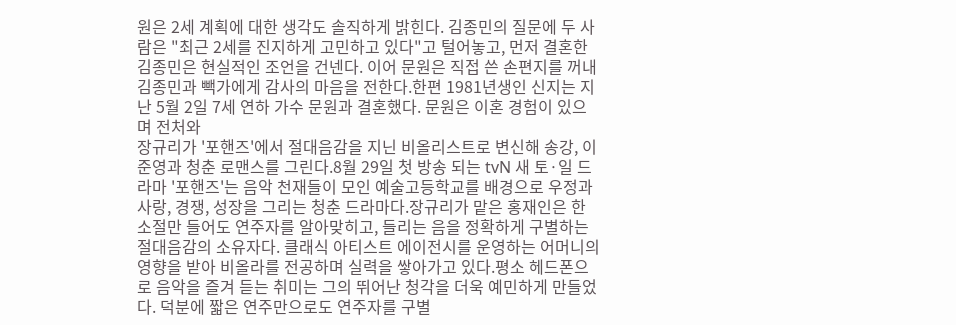원은 2세 계획에 대한 생각도 솔직하게 밝힌다. 김종민의 질문에 두 사람은 "최근 2세를 진지하게 고민하고 있다"고 털어놓고, 먼저 결혼한 김종민은 현실적인 조언을 건넨다. 이어 문원은 직접 쓴 손편지를 꺼내 김종민과 빽가에게 감사의 마음을 전한다.한편 1981년생인 신지는 지난 5월 2일 7세 연하 가수 문원과 결혼했다. 문원은 이혼 경험이 있으며 전처와
장규리가 '포핸즈'에서 절대음감을 지닌 비올리스트로 변신해 송강, 이준영과 청춘 로맨스를 그린다.8월 29일 첫 방송 되는 tvN 새 토·일 드라마 '포핸즈'는 음악 천재들이 모인 예술고등학교를 배경으로 우정과 사랑, 경쟁, 성장을 그리는 청춘 드라마다.장규리가 맡은 홍재인은 한 소절만 들어도 연주자를 알아맞히고, 들리는 음을 정확하게 구별하는 절대음감의 소유자다. 클래식 아티스트 에이전시를 운영하는 어머니의 영향을 받아 비올라를 전공하며 실력을 쌓아가고 있다.평소 헤드폰으로 음악을 즐겨 듣는 취미는 그의 뛰어난 청각을 더욱 예민하게 만들었다. 덕분에 짧은 연주만으로도 연주자를 구별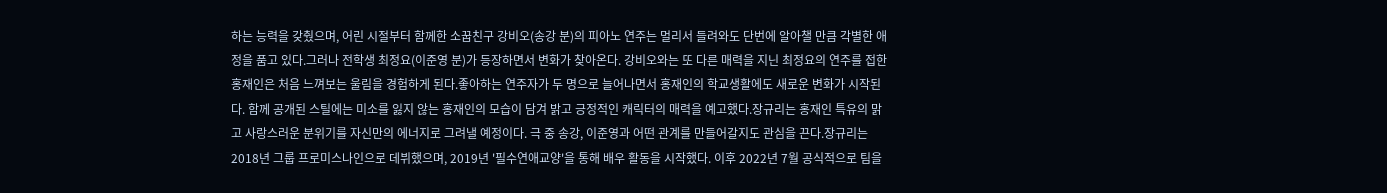하는 능력을 갖췄으며, 어린 시절부터 함께한 소꿉친구 강비오(송강 분)의 피아노 연주는 멀리서 들려와도 단번에 알아챌 만큼 각별한 애정을 품고 있다.그러나 전학생 최정요(이준영 분)가 등장하면서 변화가 찾아온다. 강비오와는 또 다른 매력을 지닌 최정요의 연주를 접한 홍재인은 처음 느껴보는 울림을 경험하게 된다.좋아하는 연주자가 두 명으로 늘어나면서 홍재인의 학교생활에도 새로운 변화가 시작된다. 함께 공개된 스틸에는 미소를 잃지 않는 홍재인의 모습이 담겨 밝고 긍정적인 캐릭터의 매력을 예고했다.장규리는 홍재인 특유의 맑고 사랑스러운 분위기를 자신만의 에너지로 그려낼 예정이다. 극 중 송강, 이준영과 어떤 관계를 만들어갈지도 관심을 끈다.장규리는 2018년 그룹 프로미스나인으로 데뷔했으며, 2019년 '필수연애교양'을 통해 배우 활동을 시작했다. 이후 2022년 7월 공식적으로 팀을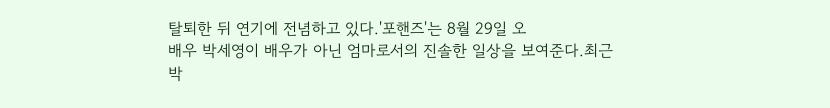탈퇴한 뒤 연기에 전념하고 있다.'포핸즈'는 8월 29일 오
배우 박세영이 배우가 아닌 엄마로서의 진솔한 일상을 보여준다.최근 박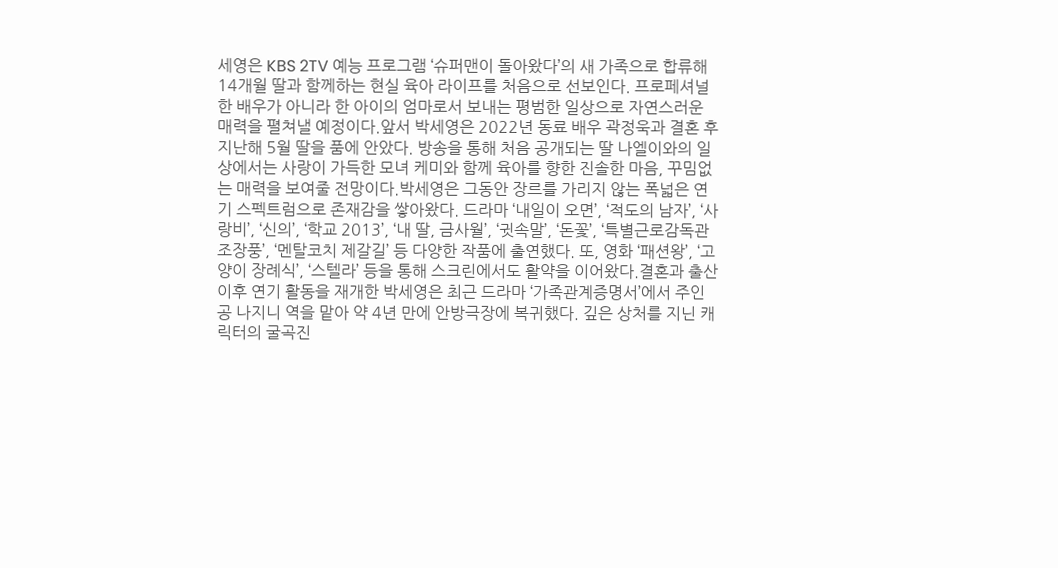세영은 KBS 2TV 예능 프로그램 ‘슈퍼맨이 돌아왔다’의 새 가족으로 합류해 14개월 딸과 함께하는 현실 육아 라이프를 처음으로 선보인다. 프로페셔널한 배우가 아니라 한 아이의 엄마로서 보내는 평범한 일상으로 자연스러운 매력을 펼쳐낼 예정이다.앞서 박세영은 2022년 동료 배우 곽정욱과 결혼 후 지난해 5월 딸을 품에 안았다. 방송을 통해 처음 공개되는 딸 나엘이와의 일상에서는 사랑이 가득한 모녀 케미와 함께 육아를 향한 진솔한 마음, 꾸밈없는 매력을 보여줄 전망이다.박세영은 그동안 장르를 가리지 않는 폭넓은 연기 스펙트럼으로 존재감을 쌓아왔다. 드라마 ‘내일이 오면’, ‘적도의 남자’, ‘사랑비’, ‘신의’, ‘학교 2013’, ‘내 딸, 금사월’, ‘귓속말’, ‘돈꽃’, ‘특별근로감독관 조장풍’, ‘멘탈코치 제갈길’ 등 다양한 작품에 출연했다. 또, 영화 ‘패션왕’, ‘고양이 장례식’, ‘스텔라’ 등을 통해 스크린에서도 활약을 이어왔다.결혼과 출산 이후 연기 활동을 재개한 박세영은 최근 드라마 ‘가족관계증명서’에서 주인공 나지니 역을 맡아 약 4년 만에 안방극장에 복귀했다. 깊은 상처를 지닌 캐릭터의 굴곡진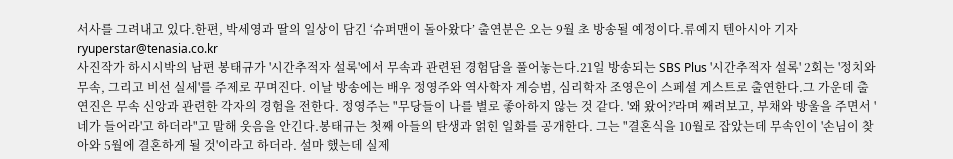서사를 그려내고 있다.한편, 박세영과 딸의 일상이 담긴 ‘슈퍼맨이 돌아왔다’ 출연분은 오는 9월 초 방송될 예정이다.류예지 텐아시아 기자 ryuperstar@tenasia.co.kr
사진작가 하시시박의 남편 봉태규가 '시간추적자 설록'에서 무속과 관련된 경험담을 풀어놓는다.21일 방송되는 SBS Plus '시간추적자 설록' 2회는 '정치와 무속, 그리고 비선 실세'를 주제로 꾸며진다. 이날 방송에는 배우 정영주와 역사학자 계승범, 심리학자 조영은이 스페셜 게스트로 출연한다.그 가운데 출연진은 무속 신앙과 관련한 각자의 경험을 전한다. 정영주는 "무당들이 나를 별로 좋아하지 않는 것 같다. '왜 왔어?'라며 째려보고, 부채와 방울을 주면서 '네가 들어라'고 하더라"고 말해 웃음을 안긴다.봉태규는 첫째 아들의 탄생과 얽힌 일화를 공개한다. 그는 "결혼식을 10월로 잡았는데 무속인이 '손님이 찾아와 5월에 결혼하게 될 것'이라고 하더라. 설마 했는데 실제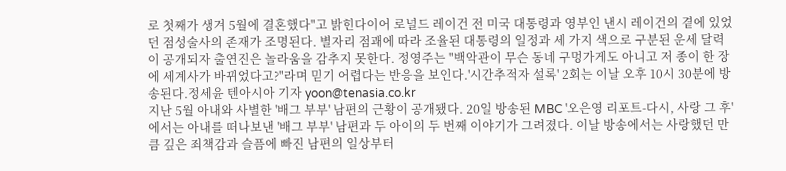로 첫째가 생겨 5월에 결혼했다"고 밝힌다이어 로널드 레이건 전 미국 대통령과 영부인 낸시 레이건의 곁에 있었던 점성술사의 존재가 조명된다. 별자리 점괘에 따라 조율된 대통령의 일정과 세 가지 색으로 구분된 운세 달력이 공개되자 출연진은 놀라움을 감추지 못한다. 정영주는 "백악관이 무슨 동네 구멍가게도 아니고 저 종이 한 장에 세계사가 바뀌었다고?"라며 믿기 어렵다는 반응을 보인다.'시간추적자 설록' 2회는 이날 오후 10시 30분에 방송된다.정세윤 텐아시아 기자 yoon@tenasia.co.kr
지난 5월 아내와 사별한 '배그 부부' 남편의 근황이 공개됐다. 20일 방송된 MBC '오은영 리포트-다시, 사랑 그 후'에서는 아내를 떠나보낸 '배그 부부' 남편과 두 아이의 두 번째 이야기가 그려졌다. 이날 방송에서는 사랑했던 만큼 깊은 죄책감과 슬픔에 빠진 남편의 일상부터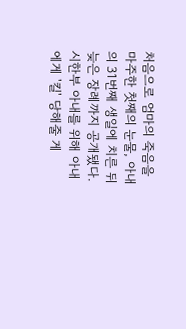처음으로 엄마의 죽음을 마주한 첫째의 눈물, 아내의 31번째 생일에 치른 뒤늦은 장례까지 공개됐다. 시한부 아내를 위해 아내에게 '킬' 당해줄 게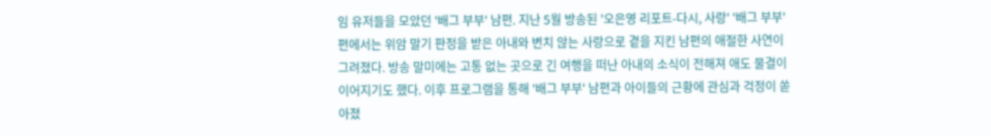임 유저들을 모았던 '배그 부부' 남편. 지난 5월 방송된 '오은영 리포트-다시, 사랑' '배그 부부' 편에서는 위암 말기 판정을 받은 아내와 변치 않는 사랑으로 곁을 지킨 남편의 애절한 사연이 그려졌다. 방송 말미에는 고통 없는 곳으로 긴 여행을 떠난 아내의 소식이 전해져 애도 물결이 이어지기도 했다. 이후 프로그램을 통해 '배그 부부' 남편과 아이들의 근황에 관심과 걱정이 쏟아졌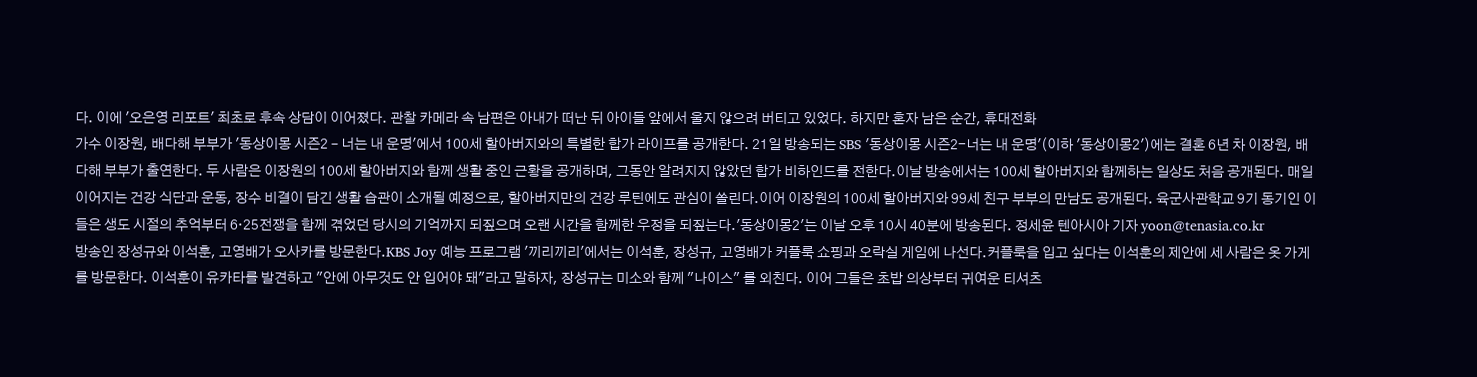다. 이에 '오은영 리포트' 최초로 후속 상담이 이어졌다. 관찰 카메라 속 남편은 아내가 떠난 뒤 아이들 앞에서 울지 않으려 버티고 있었다. 하지만 혼자 남은 순간, 휴대전화
가수 이장원, 배다해 부부가 '동상이몽 시즌2 – 너는 내 운명'에서 100세 할아버지와의 특별한 합가 라이프를 공개한다. 21일 방송되는 SBS '동상이몽 시즌2-너는 내 운명'(이하 '동상이몽2')에는 결혼 6년 차 이장원, 배다해 부부가 출연한다. 두 사람은 이장원의 100세 할아버지와 함께 생활 중인 근황을 공개하며, 그동안 알려지지 않았던 합가 비하인드를 전한다.이날 방송에서는 100세 할아버지와 함께하는 일상도 처음 공개된다. 매일 이어지는 건강 식단과 운동, 장수 비결이 담긴 생활 습관이 소개될 예정으로, 할아버지만의 건강 루틴에도 관심이 쏠린다.이어 이장원의 100세 할아버지와 99세 친구 부부의 만남도 공개된다. 육군사관학교 9기 동기인 이들은 생도 시절의 추억부터 6·25전쟁을 함께 겪었던 당시의 기억까지 되짚으며 오랜 시간을 함께한 우정을 되짚는다.'동상이몽2'는 이날 오후 10시 40분에 방송된다. 정세윤 텐아시아 기자 yoon@tenasia.co.kr
방송인 장성규와 이석훈, 고영배가 오사카를 방문한다.KBS Joy 예능 프로그램 '끼리끼리'에서는 이석훈, 장성규, 고영배가 커플룩 쇼핑과 오락실 게임에 나선다.커플룩을 입고 싶다는 이석훈의 제안에 세 사람은 옷 가게를 방문한다. 이석훈이 유카타를 발견하고 "안에 아무것도 안 입어야 돼"라고 말하자, 장성규는 미소와 함께 "나이스" 를 외친다. 이어 그들은 초밥 의상부터 귀여운 티셔츠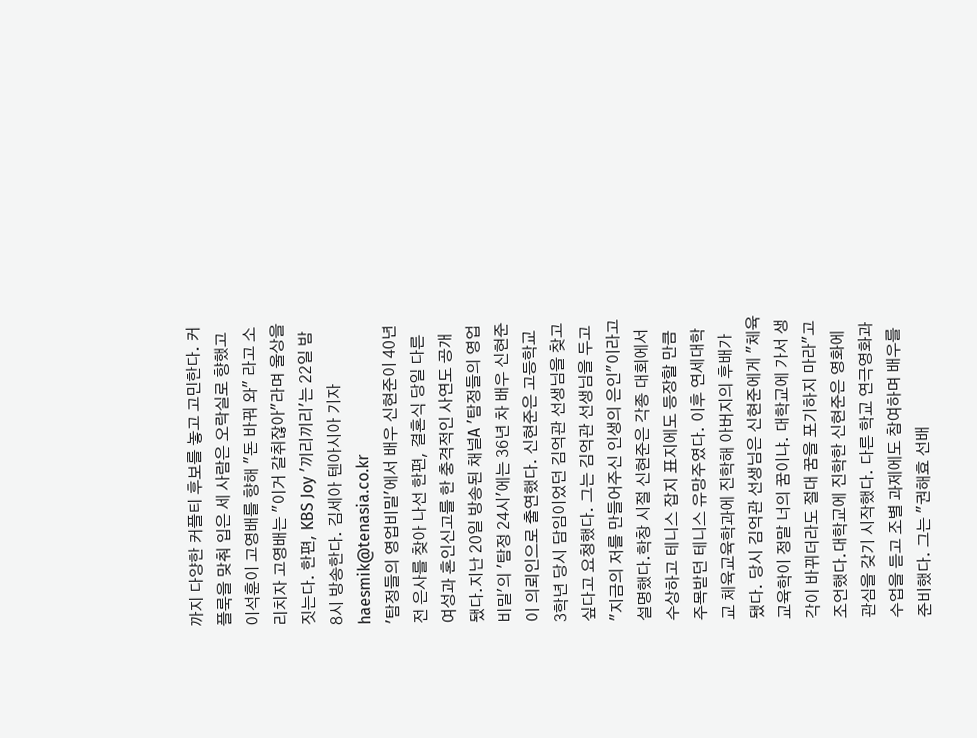까지 다양한 커플티 후보를 놓고 고민한다. 커플룩을 맞춰 입은 세 사람은 오락실로 향했고 이석훈이 고영배를 향해 "돈 바꿔 와" 라고 소리치자 고영배는 "이거 갈취잖아"라며 울상을 짓는다. 한편, KBS Joy '끼리끼리'는 22일 밤 8시 방송한다. 김세아 텐아시아 기자 haesmik@tenasia.co.kr
'탐정들의 영업비밀'에서 배우 신현준이 40년 전 은사를 찾아 나선 한편, 결혼식 당일 다른 여성과 혼인신고를 한 충격적인 사연도 공개됐다.지난 20일 방송된 채널A '탐정들의 영업비밀'의 '탐정 24시'에는 36년 차 배우 신현준이 의뢰인으로 출연했다. 신현준은 고등학교 3학년 당시 담임이었던 김억관 선생님을 찾고 싶다고 요청했다. 그는 김억관 선생님을 두고 "지금의 저를 만들어주신 인생의 은인"이라고 설명했다.학창 시절 신현준은 각종 대회에서 수상하고 테니스 잡지 표지에도 등장할 만큼 주목받던 테니스 유망주였다. 이후 연세대학교 체육교육학과에 진학해 아버지의 후배가 됐다. 당시 김억관 선생님은 신현준에게 "체육교육학이 정말 너의 꿈이냐. 대학교에 가서 생각이 바뀌더라도 절대 꿈을 포기하지 마라"고 조언했다.대학교에 진학한 신현준은 영화에 관심을 갖기 시작했다. 다른 학교 연극영화과 수업을 듣고 조별 과제에도 참여하며 배우를 준비했다. 그는 "권해효 선배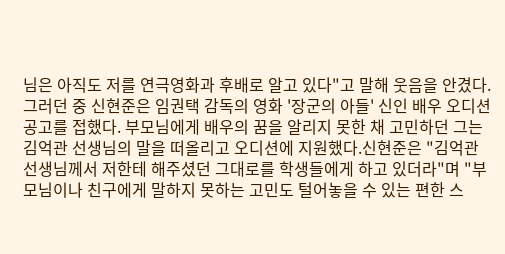님은 아직도 저를 연극영화과 후배로 알고 있다"고 말해 웃음을 안겼다. 그러던 중 신현준은 임권택 감독의 영화 '장군의 아들' 신인 배우 오디션 공고를 접했다. 부모님에게 배우의 꿈을 알리지 못한 채 고민하던 그는 김억관 선생님의 말을 떠올리고 오디션에 지원했다.신현준은 "김억관 선생님께서 저한테 해주셨던 그대로를 학생들에게 하고 있더라"며 "부모님이나 친구에게 말하지 못하는 고민도 털어놓을 수 있는 편한 스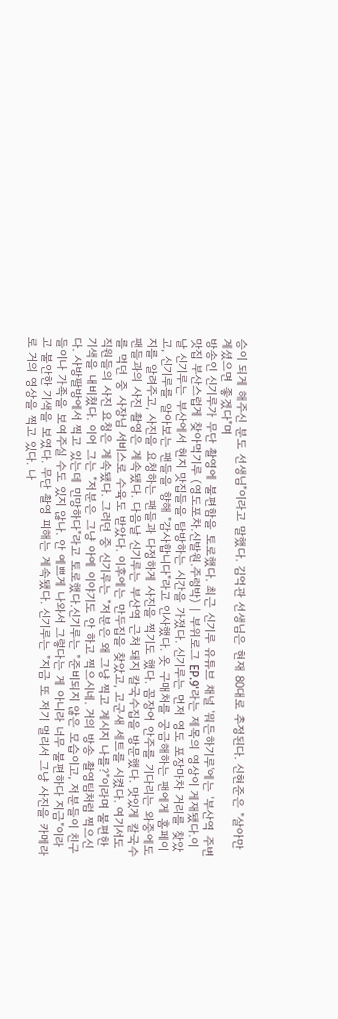승이 되게 해주신 분도 선생님"이라고 말했다. 김억관 선생님은 현재 80대로 추정된다. 신현준은 "살아만 계셨으면 좋겠다"며
방송인 신기루가 무단 촬영에 불편함을 토로했다. 최근 신기루 유튜브 채널 '뭐든하기루'에는 '부산역 주변 맛집 부산스럽게 찾아먹기루 (영도포차.신발원.주렁박) | 부위로그 EP.9'라는 제목의 영상이 게재됐다.이날 신기루는 부산에서 현지 맛집들을 탐방하는 시간을 가졌다. 신기루는 먼저 영도 포장마차 거리를 찾았고, 신기루를 알아보는 팬들을 향해 "감사합니다"라고 인사했다. 옷 구매처를 궁금해하는 팬에게 홈페이지를 알려주고, 사진을 요청하는 팬들과 다정하게 사진을 찍기도 했다. 꼼장어 안주를 기다리는 와중에도 팬들과의 사진 촬영은 계속됐다. 다음날 신기루는 부산역 근처 돼지 칼국수집을 방문했다. 맛있게 칼국수를 먹던 중 사장님 서비스로 수육도 받았다. 이후에는 만두집을 찾았고, 고군새 세트를 시켰다. 여기서도 직원들의 사진 요청은 계속됐다. 그러던 중 신기루는 "저분은 왜 그냥 찍고 계시지 나를?"이라며 불편한 기색을 내비쳤다. 이어 그는 "저분은 그냥 아예 이야기도 안 하고 찍으시네. 거의 방송 촬영팀처럼 찍으신다. 사방팔방에서 찍고 있는데 민망하다"라고 토로했다.신기루는 "준비되지 않은 모습이고, 저분들이 친구들이나 가족을 보여주실 수도 있지 않나. 안 예쁘게 나와서 그렇다는 게 아니라 너무 불편하다 지금"이라고 불안한 기색을 보였다. 무단 촬영 피해는 계속됐다. 신기루는 "지금 또 저기 멀리서 그냥 사진을 카메라로 거의 영상을 찍고 있다. 나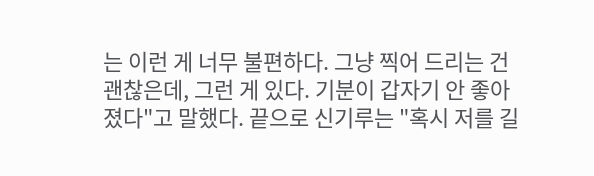는 이런 게 너무 불편하다. 그냥 찍어 드리는 건 괜찮은데, 그런 게 있다. 기분이 갑자기 안 좋아졌다"고 말했다. 끝으로 신기루는 "혹시 저를 길